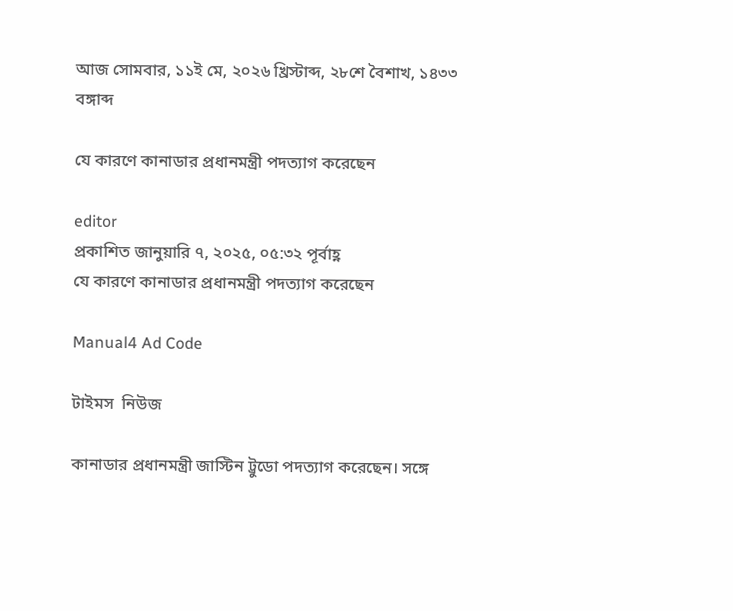আজ সোমবার, ১১ই মে, ২০২৬ খ্রিস্টাব্দ, ২৮শে বৈশাখ, ১৪৩৩ বঙ্গাব্দ

যে কারণে কানাডার প্রধানমন্ত্রী পদত্যাগ করেছেন

editor
প্রকাশিত জানুয়ারি ৭, ২০২৫, ০৫:৩২ পূর্বাহ্ণ
যে কারণে কানাডার প্রধানমন্ত্রী পদত্যাগ করেছেন

Manual4 Ad Code

টাইমস  নিউজ

কানাডার প্রধানমন্ত্রী জাস্টিন ট্রুডো পদত্যাগ করেছেন। সঙ্গে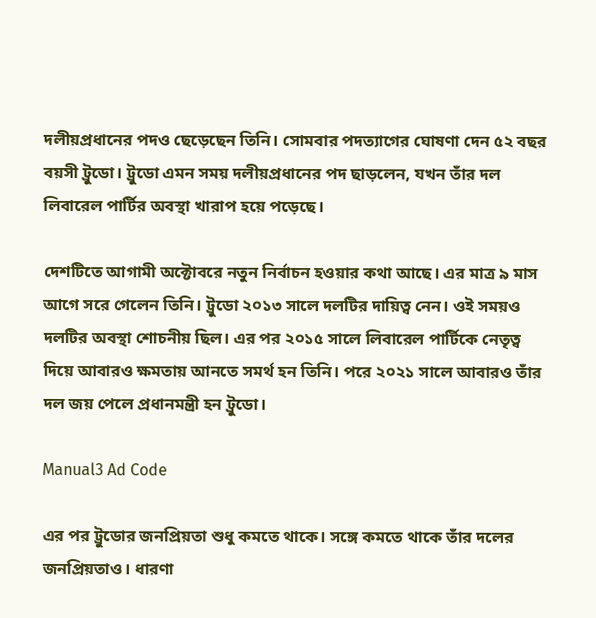দলীয়প্রধানের পদও ছেড়েছেন তিনি। সোমবার পদত্যাগের ঘোষণা দেন ৫২ বছর বয়সী ট্রুডো। ট্রুডো এমন সময় দলীয়প্রধানের পদ ছাড়লেন, যখন তাঁর দল লিবারেল পার্টির অবস্থা খারাপ হয়ে পড়েছে।

দেশটিতে আগামী অক্টোবরে নতুন নির্বাচন হওয়ার কথা আছে। এর মাত্র ৯ মাস আগে সরে গেলেন তিনি। ট্রুডো ২০১৩ সালে দলটির দায়িত্ব নেন। ওই সময়ও দলটির অবস্থা শোচনীয় ছিল। এর পর ২০১৫ সালে লিবারেল পার্টিকে নেতৃত্ব দিয়ে আবারও ক্ষমতায় আনতে সমর্থ হন তিনি। পরে ২০২১ সালে আবারও তাঁর দল জয় পেলে প্রধানমন্ত্রী হন ট্রুডো।

Manual3 Ad Code

এর পর ট্রুডোর জনপ্রিয়তা শুধু কমতে থাকে। সঙ্গে কমতে থাকে তাঁর দলের জনপ্রিয়তাও। ধারণা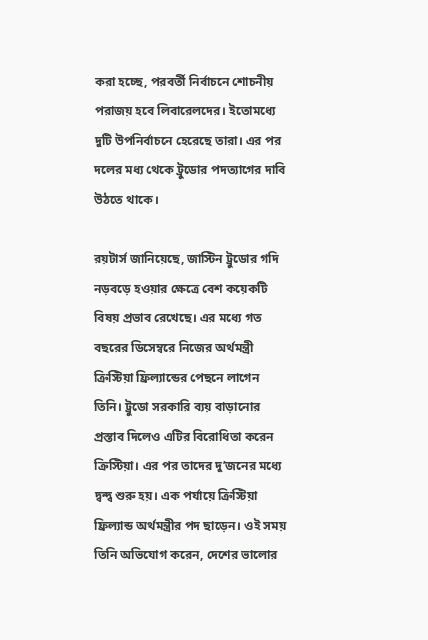করা হচ্ছে, পরবর্তী নির্বাচনে শোচনীয় পরাজয় হবে লিবারেলদের। ইতোমধ্যে দুটি উপনির্বাচনে হেরেছে তারা। এর পর দলের মধ্য থেকে ট্রুডোর পদত্যাগের দাবি উঠতে থাকে।

রয়টার্স জানিয়েছে, জাস্টিন ট্রুডোর গদি নড়বড়ে হওয়ার ক্ষেত্রে বেশ কয়েকটি বিষয় প্রভাব রেখেছে। এর মধ্যে গত বছরের ডিসেম্বরে নিজের অর্থমন্ত্রী ক্রিস্টিয়া ফ্রিল্যান্ডের পেছনে লাগেন তিনি। ট্রুডো সরকারি ব্যয় বাড়ানোর প্রস্তাব দিলেও এটির বিরোধিতা করেন ক্রিস্টিয়া। এর পর তাদের দু’জনের মধ্যে দ্বন্দ্ব শুরু হয়। এক পর্যায়ে ক্রিস্টিয়া ফ্রিল্যান্ড অর্থমন্ত্রীর পদ ছাড়েন। ওই সময় তিনি অভিযোগ করেন, দেশের ভালোর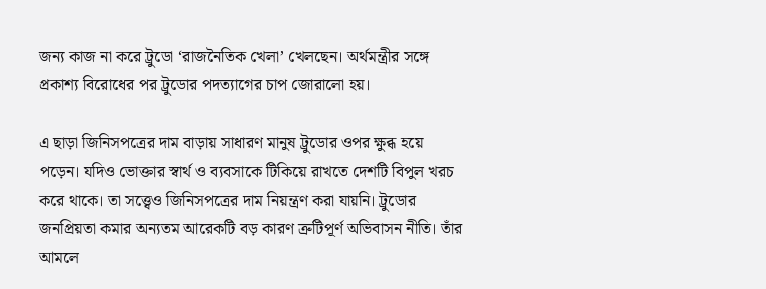জন্য কাজ না করে ট্রুডো ‘রাজনৈতিক খেলা’ খেলছেন। অর্থমন্ত্রীর সঙ্গে প্রকাশ্য বিরোধের পর ট্রুডোর পদত্যাগের চাপ জোরালো হয়।

এ ছাড়া জিনিসপত্রের দাম বাড়ায় সাধারণ মানুষ ট্রুডোর ওপর ক্ষুব্ধ হয়ে পড়েন। যদিও ভোক্তার স্বার্থ ও ব্যবসাকে টিকিয়ে রাখতে দেশটি বিপুল খরচ করে থাকে। তা সত্ত্বেও জিনিসপত্রের দাম নিয়ন্ত্রণ করা যায়নি। ট্রুডোর জনপ্রিয়তা কমার অন্যতম আরেকটি বড় কারণ ত্রুটিপূর্ণ অভিবাসন নীতি। তাঁর আমলে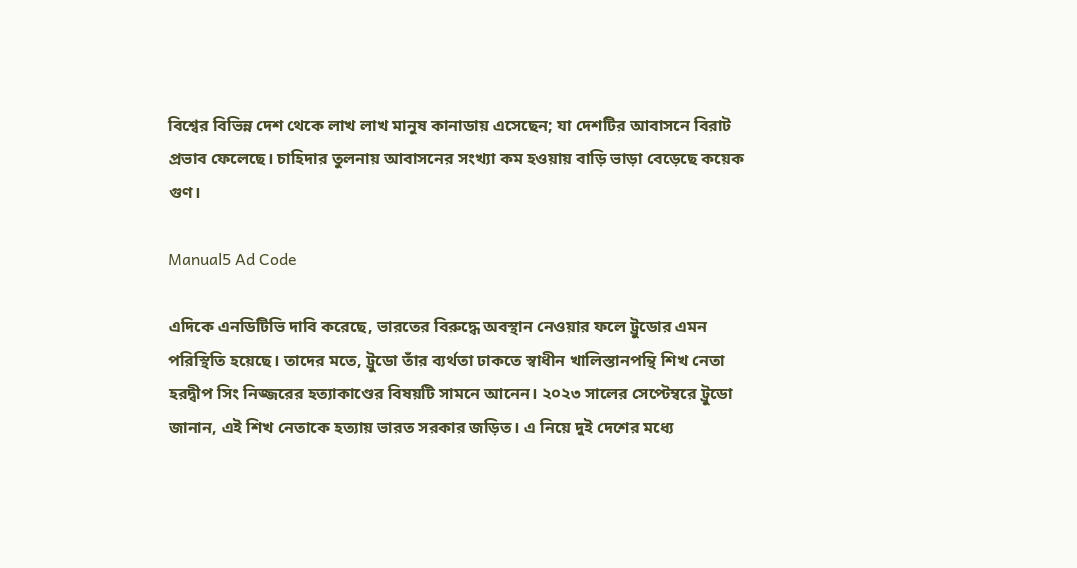বিশ্বের বিভিন্ন দেশ থেকে লাখ লাখ মানুষ কানাডায় এসেছেন; যা দেশটির আবাসনে বিরাট প্রভাব ফেলেছে। চাহিদার তুলনায় আবাসনের সংখ্যা কম হওয়ায় বাড়ি ভাড়া বেড়েছে কয়েক গুণ।

Manual5 Ad Code

এদিকে এনডিটিভি দাবি করেছে, ভারতের বিরুদ্ধে অবস্থান নেওয়ার ফলে ট্রুডোর এমন পরিস্থিতি হয়েছে। তাদের মতে, ট্রুডো তাঁর ব্যর্থতা ঢাকতে স্বাধীন খালিস্তানপন্থি শিখ নেতা হরদ্বীপ সিং নিজ্জরের হত্যাকাণ্ডের বিষয়টি সামনে আনেন। ২০২৩ সালের সেপ্টেম্বরে ট্রুডো জানান, এই শিখ নেতাকে হত্যায় ভারত সরকার জড়িত। এ নিয়ে দুই দেশের মধ্যে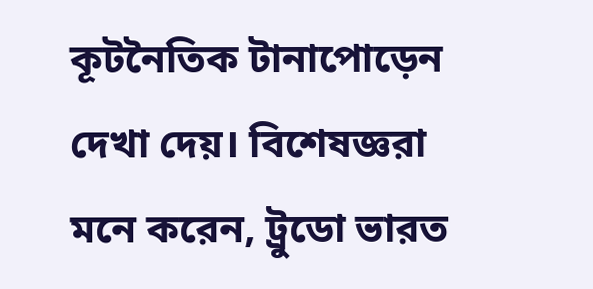কূটনৈতিক টানাপোড়েন দেখা দেয়। বিশেষজ্ঞরা মনে করেন, ট্রুডো ভারত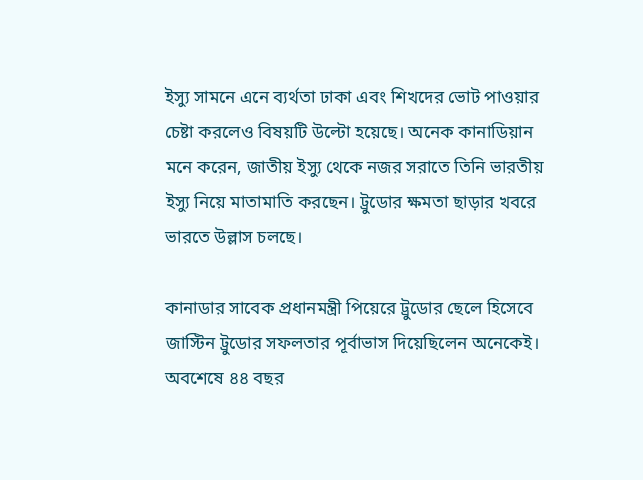ইস্যু সামনে এনে ব্যর্থতা ঢাকা এবং শিখদের ভোট পাওয়ার চেষ্টা করলেও বিষয়টি উল্টো হয়েছে। অনেক কানাডিয়ান মনে করেন, জাতীয় ইস্যু থেকে নজর সরাতে তিনি ভারতীয় ইস্যু নিয়ে মাতামাতি করছেন। ট্রুডোর ক্ষমতা ছাড়ার খবরে ভারতে উল্লাস চলছে।

কানাডার সাবেক প্রধানমন্ত্রী পিয়েরে ট্রুডোর ছেলে হিসেবে জাস্টিন ট্রুডোর সফলতার পূর্বাভাস দিয়েছিলেন অনেকেই। অবশেষে ৪৪ বছর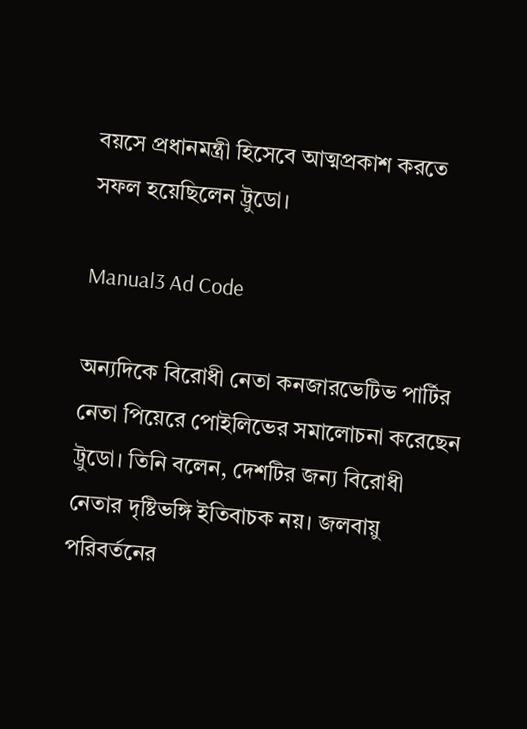বয়সে প্রধানমন্ত্রী হিসেবে আত্মপ্রকাশ করতে সফল হয়েছিলেন ট্রুডো।

Manual3 Ad Code

অন্যদিকে বিরোধী নেতা কনজারভেটিভ পার্টির নেতা পিয়েরে পোইলিভের সমালোচনা করেছেন ট্রুডো। তিনি বলেন, দেশটির জন্য বিরোধী নেতার দৃষ্টিভঙ্গি ইতিবাচক নয়। জলবায়ু পরিবর্তনের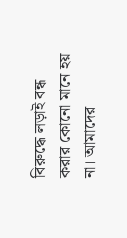বিরুদ্ধে লড়াই বন্ধ করার কোনো মানে হয় না। আমাদের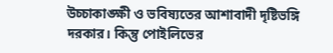উচ্চাকাঙ্ক্ষী ও ভবিষ্যতের আশাবাদী দৃষ্টিভঙ্গি দরকার। কিন্তু পোইলিভের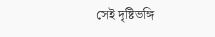সেই দৃষ্টিভঙ্গি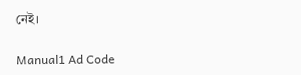নেই।

Manual1 Ad Code